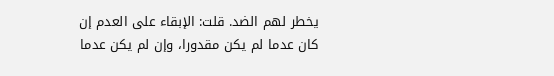يخطر لهم الضد. قلت: الإبقاء على العدم إن كان عدما لم يكن مقدورا، وإن لم يكن عدما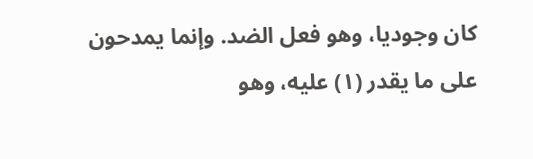كان وجوديا، وهو فعل الضد. وإنما يمدحون على ما يقدر (١) عليه، وهو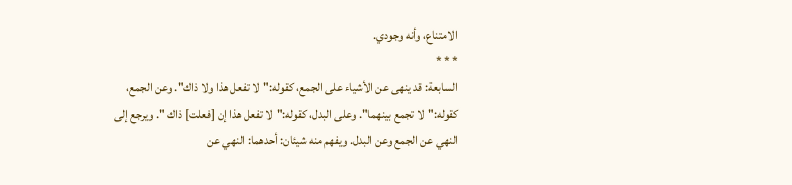الامتناع، وأنه وجودي.
* * *
السابعة: قد ينهى عن الأشياء على الجمع، كقوله:"لا تفعل هذا ولا ذاك". وعن الجمع، كقوله:"لا تجمع بينهما". وعلى البدل، كقوله:"لا تفعل هذا إن [فعلت] ذاك ". ويرجع إلى النهي عن الجمع وعن البدل. ويفهم منه شيئان: أحدهما: النهي عن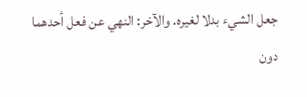جعل الشيء بدلا لغيره. والآخر: النهي عن فعل أحدهما دون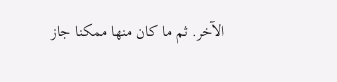الآخر. ثم ما كان منها ممكنا جاز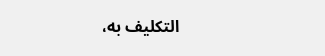التكليف به،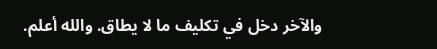والآخر دخل في تكليف ما لا يطاق. والله أعلم.